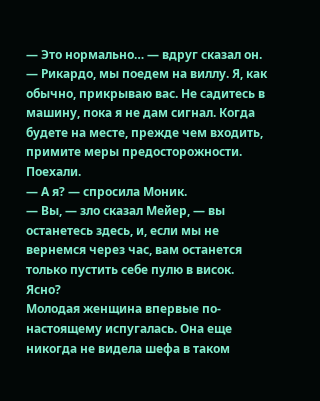— Это нормально… — вдруг сказал он. — Рикардо, мы поедем на виллу. Я, как обычно, прикрываю вас. Не садитесь в машину, пока я не дам сигнал. Когда будете на месте, прежде чем входить, примите меры предосторожности. Поехали.
— А я? — спросила Моник.
— Вы, — зло сказал Мейер, — вы останетесь здесь, и, если мы не вернемся через час, вам останется только пустить себе пулю в висок. Ясно?
Молодая женщина впервые по-настоящему испугалась. Она еще никогда не видела шефа в таком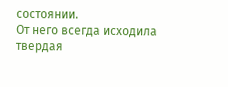состоянии.
От него всегда исходила твердая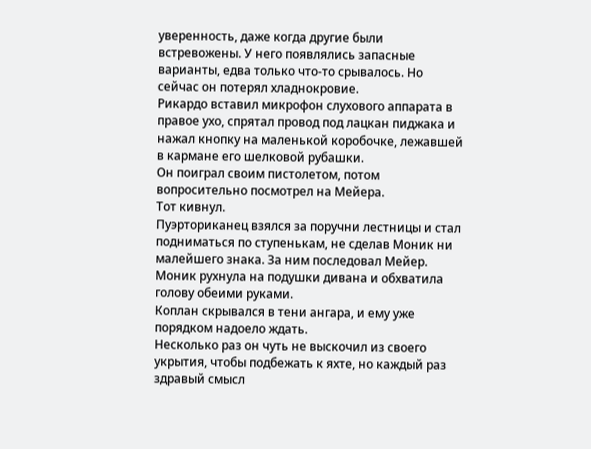уверенность, даже когда другие были встревожены. У него появлялись запасные варианты, едва только что-то срывалось. Но сейчас он потерял хладнокровие.
Рикардо вставил микрофон слухового аппарата в правое ухо, спрятал провод под лацкан пиджака и нажал кнопку на маленькой коробочке, лежавшей в кармане его шелковой рубашки.
Он поиграл своим пистолетом, потом вопросительно посмотрел на Мейера.
Тот кивнул.
Пуэрториканец взялся за поручни лестницы и стал подниматься по ступенькам, не сделав Моник ни малейшего знака. За ним последовал Мейер. Моник рухнула на подушки дивана и обхватила голову обеими руками.
Коплан скрывался в тени ангара, и ему уже порядком надоело ждать.
Несколько раз он чуть не выскочил из своего укрытия, чтобы подбежать к яхте, но каждый раз здравый смысл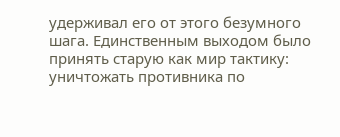удерживал его от этого безумного шага. Единственным выходом было принять старую как мир тактику: уничтожать противника по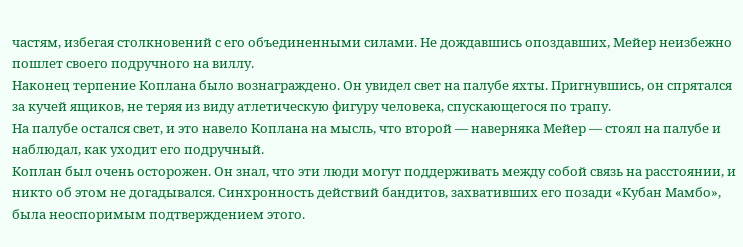частям, избегая столкновений с его объединенными силами. Не дождавшись опоздавших, Мейер неизбежно пошлет своего подручного на виллу.
Наконец терпение Коплана было вознаграждено. Он увидел свет на палубе яхты. Пригнувшись, он спрятался за кучей ящиков, не теряя из виду атлетическую фигуру человека, спускающегося по трапу.
На палубе остался свет, и это навело Коплана на мысль, что второй — наверняка Мейер — стоял на палубе и наблюдал, как уходит его подручный.
Коплан был очень осторожен. Он знал, что эти люди могут поддерживать между собой связь на расстоянии, и никто об этом не догадывался. Синхронность действий бандитов, захвативших его позади «Кубан Мамбо», была неоспоримым подтверждением этого.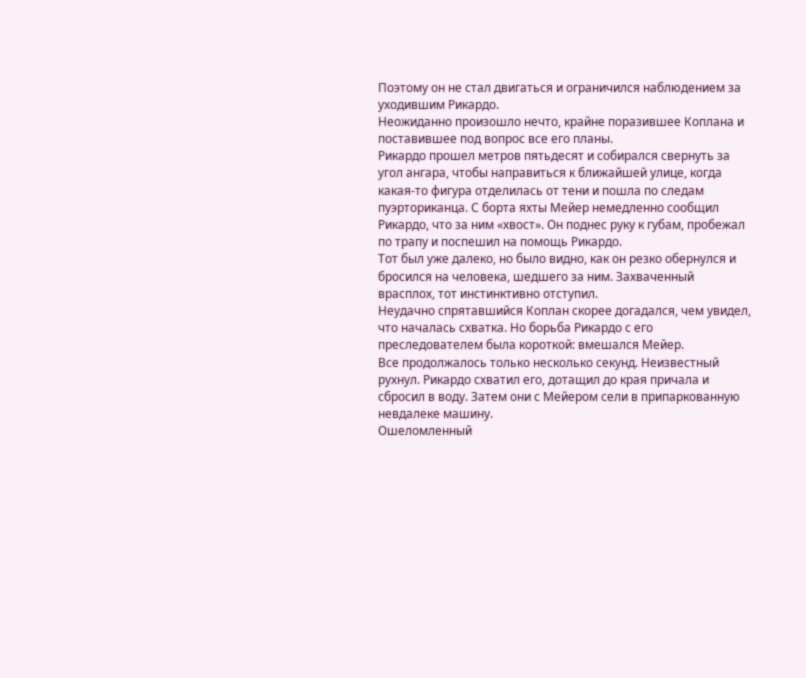Поэтому он не стал двигаться и ограничился наблюдением за уходившим Рикардо.
Неожиданно произошло нечто, крайне поразившее Коплана и поставившее под вопрос все его планы.
Рикардо прошел метров пятьдесят и собирался свернуть за угол ангара, чтобы направиться к ближайшей улице, когда какая-то фигура отделилась от тени и пошла по следам пуэрториканца. С борта яхты Мейер немедленно сообщил Рикардо, что за ним «хвост». Он поднес руку к губам, пробежал по трапу и поспешил на помощь Рикардо.
Тот был уже далеко, но было видно, как он резко обернулся и бросился на человека, шедшего за ним. Захваченный врасплох, тот инстинктивно отступил.
Неудачно спрятавшийся Коплан скорее догадался, чем увидел, что началась схватка. Но борьба Рикардо с его преследователем была короткой: вмешался Мейер.
Все продолжалось только несколько секунд. Неизвестный рухнул. Рикардо схватил его, дотащил до края причала и сбросил в воду. Затем они с Мейером сели в припаркованную невдалеке машину.
Ошеломленный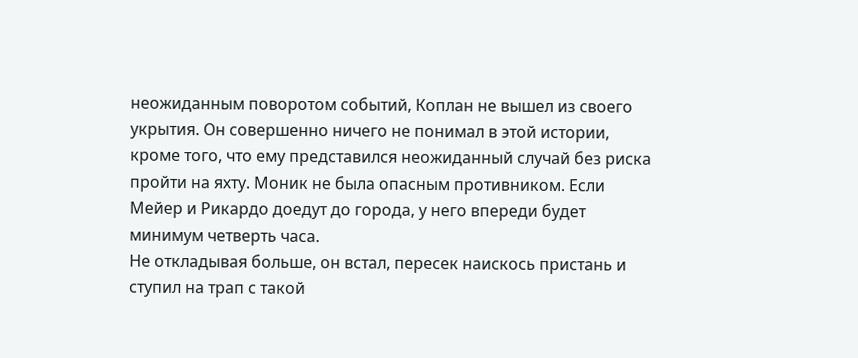неожиданным поворотом событий, Коплан не вышел из своего укрытия. Он совершенно ничего не понимал в этой истории, кроме того, что ему представился неожиданный случай без риска пройти на яхту. Моник не была опасным противником. Если Мейер и Рикардо доедут до города, у него впереди будет минимум четверть часа.
Не откладывая больше, он встал, пересек наискось пристань и ступил на трап с такой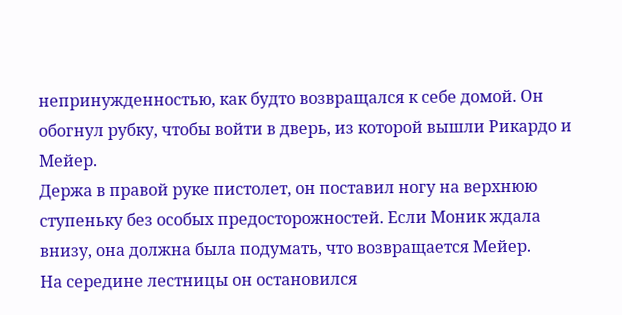непринужденностью, как будто возвращался к себе домой. Он обогнул рубку, чтобы войти в дверь, из которой вышли Рикардо и Мейер.
Держа в правой руке пистолет, он поставил ногу на верхнюю ступеньку без особых предосторожностей. Если Моник ждала внизу, она должна была подумать, что возвращается Мейер.
На середине лестницы он остановился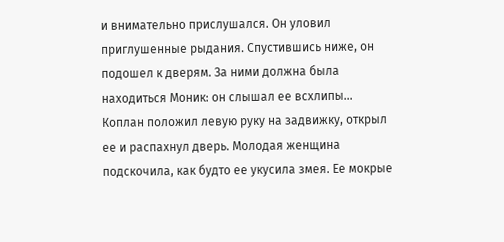и внимательно прислушался. Он уловил приглушенные рыдания. Спустившись ниже, он подошел к дверям. За ними должна была находиться Моник: он слышал ее всхлипы…
Коплан положил левую руку на задвижку, открыл ее и распахнул дверь. Молодая женщина подскочила, как будто ее укусила змея. Ее мокрые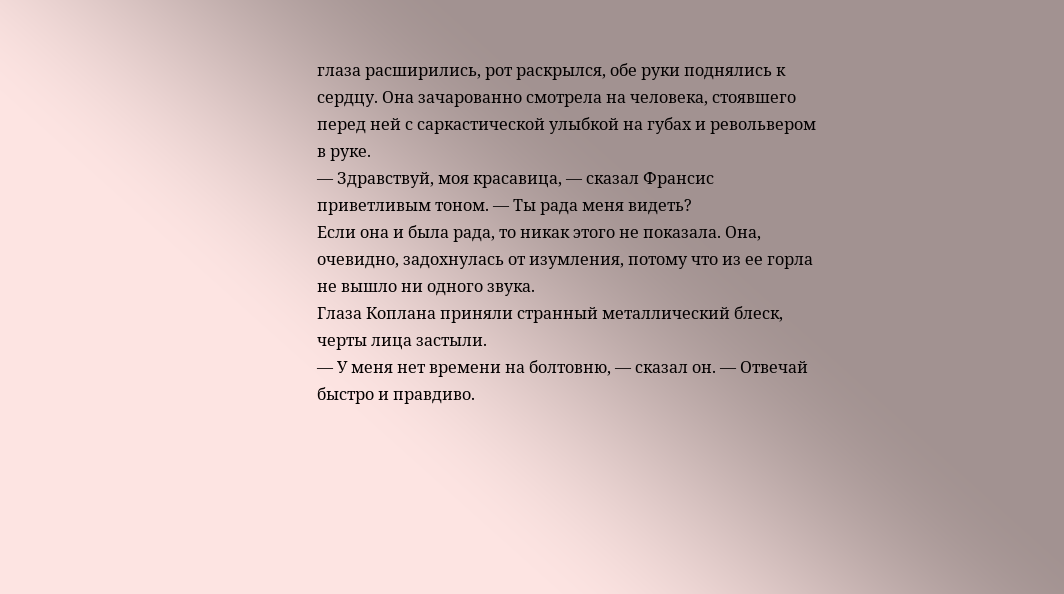глаза расширились, рот раскрылся, обе руки поднялись к сердцу. Она зачарованно смотрела на человека, стоявшего перед ней с саркастической улыбкой на губах и револьвером в руке.
— Здравствуй, моя красавица, — сказал Франсис приветливым тоном. — Ты рада меня видеть?
Если она и была рада, то никак этого не показала. Она, очевидно, задохнулась от изумления, потому что из ее горла не вышло ни одного звука.
Глаза Коплана приняли странный металлический блеск, черты лица застыли.
— У меня нет времени на болтовню, — сказал он. — Отвечай быстро и правдиво.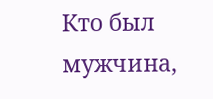Кто был мужчина,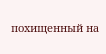похищенный на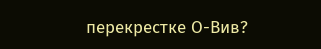перекрестке О-Вив?